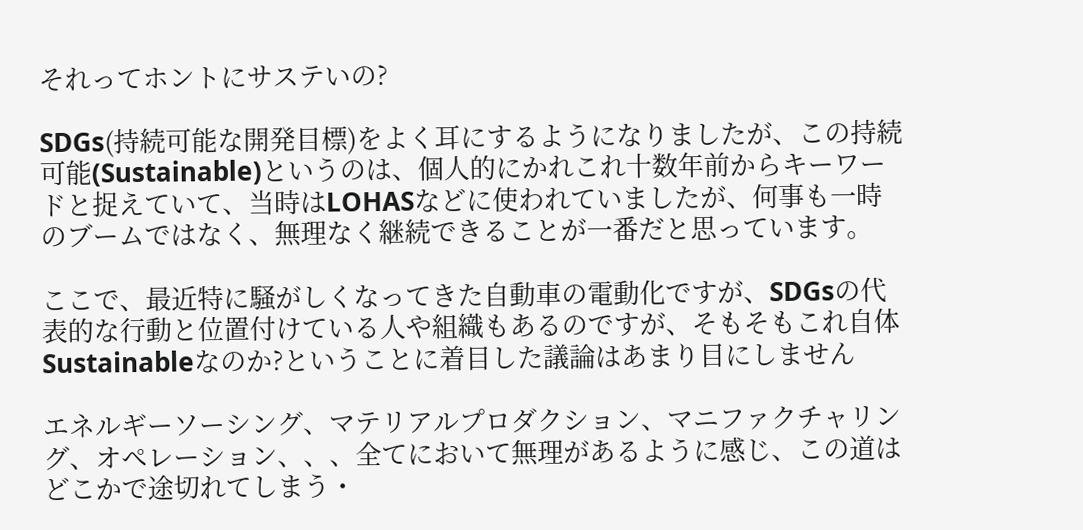それってホントにサステいの?

SDGs(持続可能な開発目標)をよく耳にするようになりましたが、この持続可能(Sustainable)というのは、個人的にかれこれ十数年前からキーワードと捉えていて、当時はLOHASなどに使われていましたが、何事も一時のブームではなく、無理なく継続できることが一番だと思っています。

ここで、最近特に騒がしくなってきた自動車の電動化ですが、SDGsの代表的な行動と位置付けている人や組織もあるのですが、そもそもこれ自体Sustainableなのか?ということに着目した議論はあまり目にしません

エネルギーソーシング、マテリアルプロダクション、マニファクチャリング、オペレーション、、、全てにおいて無理があるように感じ、この道はどこかで途切れてしまう・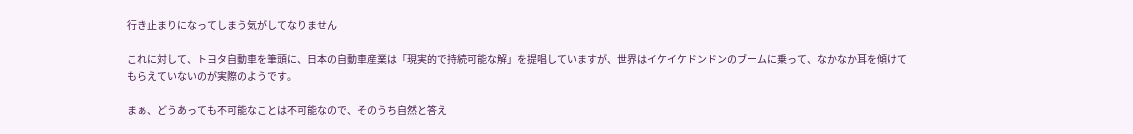行き止まりになってしまう気がしてなりません

これに対して、トヨタ自動車を筆頭に、日本の自動車産業は「現実的で持続可能な解」を提唱していますが、世界はイケイケドンドンのブームに乗って、なかなか耳を傾けてもらえていないのが実際のようです。

まぁ、どうあっても不可能なことは不可能なので、そのうち自然と答え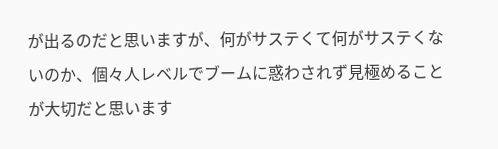が出るのだと思いますが、何がサステくて何がサステくないのか、個々人レベルでブームに惑わされず見極めることが大切だと思います